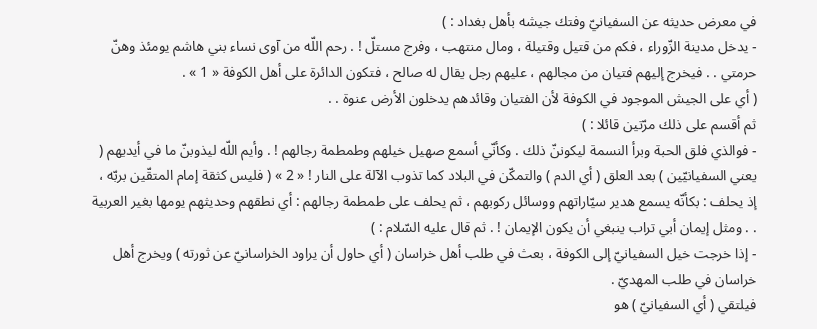في معرض حديثه عن السفيانيّ وفتك جيشه بأهل بغداد : )
- يدخل مدينة الزّوراء ، فكم من قتيل وقتيلة ، ومال منتهب ، وفرج مستلّ ! . رحم اللّه من آوى نساء بني هاشم يومئذ وهنّ حرمتي . . فيخرج إليهم فتيان من مجالهم ، عليهم رجل يقال له صالح ، فتكون الدائرة على أهل الكوفة « 1 » .
( أي على الجيش الموجود في الكوفة لأن الفتيان وقائدهم يدخلون الأرض عنوة . .
ثم أقسم على ذلك مرّتين قائلا : )
- فوالذي فلق الحبة وبرأ النسمة ليكوننّ ذلك . وكأنّي أسمع صهيل خيلهم وطمطمة رجالهم ! . وأيم اللّه ليذوبنّ ما في أيديهم ( يعني السفيانيّين ) بعد العلق ( أي الدم ) والتمكّن في البلاد كما تذوب الآلة على النار ! « 2 » ( فليس كثقة إمام المتقّين بربّه ، إذ يحلف : بكأنّه يسمع هدير سيّاراتهم ووسائل ركوبهم ، ثم يحلف على طمطمة رجالهم : أي نطقهم وحديثهم يومها بغير العربية . . ومثل إيمان أبي تراب ينبغي أن يكون الإيمان ! . ثم قال عليه السّلام : )
- إذا خرجت خيل السفيانيّ إلى الكوفة ، بعث في طلب أهل خراسان ( أي حاول أن يراود الخراسانيّ عن ثورته ) ويخرج أهل خراسان في طلب المهديّ .
فيلتقي ( أي السفيانيّ ) هو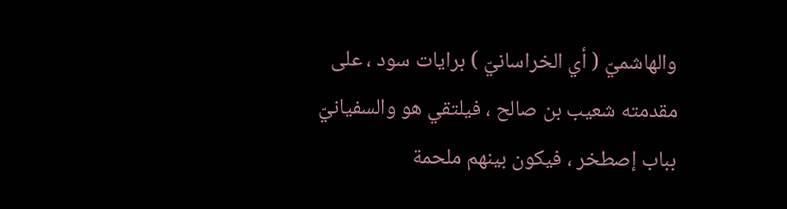والهاشميّ ( أي الخراسانيّ ) برايات سود ، على مقدمته شعيب بن صالح ، فيلتقي هو والسفيانيّ بباب إصطخر ، فيكون بينهم ملحمة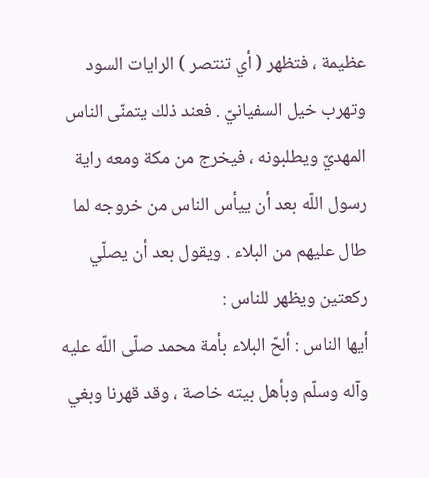عظيمة ، فتظهر ( أي تنتصر ) الرايات السود وتهرب خيل السفيانيّ . فعند ذلك يتمنّى الناس المهديّ ويطلبونه ، فيخرج من مكة ومعه راية رسول اللّه بعد أن ييأس الناس من خروجه لما طال عليهم من البلاء . ويقول بعد أن يصلّي ركعتين ويظهر للناس :
أيها الناس : ألحّ البلاء بأمة محمد صلّى اللّه عليه وآله وسلّم وبأهل بيته خاصة ، وقد قهرنا وبغي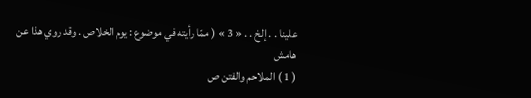علينا . . إلخ . . « 3 » ( ممّا رأيته في موضوع : يوم الخلاص . وقد روي هذا عن
هامش
( 1 ) الملاحم والفتن ص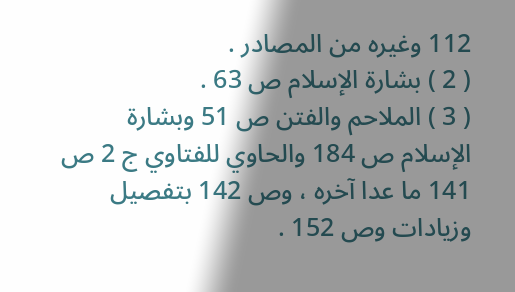112 وغيره من المصادر .
( 2 ) بشارة الإسلام ص 63 .
( 3 ) الملاحم والفتن ص 51 وبشارة الإسلام ص 184 والحاوي للفتاوي ج 2 ص 141 ما عدا آخره ، وص 142 بتفصيل وزيادات وص 152 .